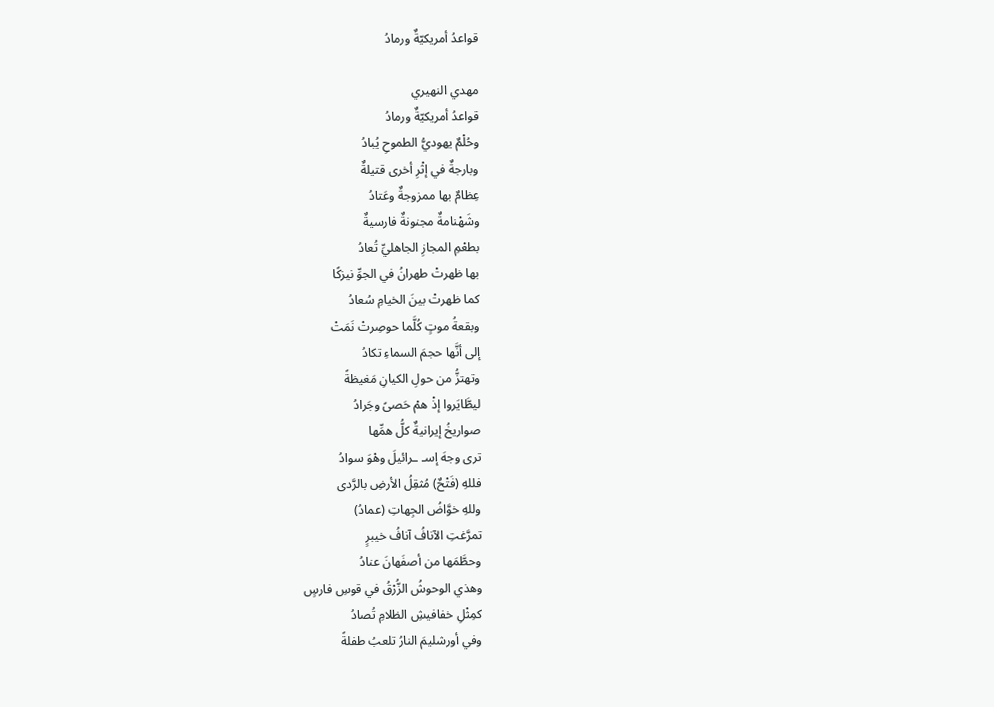قواعدُ أمريكيّةٌ ورمادُ

مهدي النهيري
قواعدُ أمريكيّةٌ ورمادُ
وحُلْمٌ يهوديُّ الطموحِ يُبادُ
وبارجةٌ في إثْرِ أخرى قتيلةٌ
عِظامٌ بها ممزوجةٌ وعَتادُ
وشَهْنامةٌ مجنونةٌ فارسيةٌ
بطعْمِ المجازِ الجاهليِّ تُعادُ
بها ظهرتْ طهرانُ في الجوِّ نيزكًا
كما ظهرتْ بينَ الخيامِ سُعادُ
وبقعةُ موتٍ كُلَّما حوصِرتْ نَمَتْ
إلى أنَّها حجمَ السماءِ تكادُ
وتهتزُّ من حولِ الكيانِ مَغيظةً
ليطَّايَروا إذْ همْ حَصىً وجَرادُ
صواريخُ إيرانيةٌ كلُّ همِّها
ترى وجهَ إسـ ـرائيلَ وهْوَ سوادُ
فللهِ (فَتْحٌ) مُثقِلُ الأرضِ بالرَّدى
وللهِ خوَّاضُ الجِهاتِ (عمادُ)
تمرَّغتِ الآنافُ آنافُ خيبرٍ
وحطَّمَها من أصفَهانَ عنادُ
وهذي الوحوشُ الزُّرْقُ في قوسِ فارسٍ
كمِثْلِ خفافيشِ الظلامِ تُصادُ
وفي أورشليمَ النارُ تلعبُ طفلةً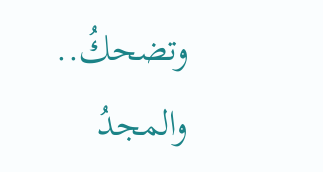وتضحكُ.. والمجدُ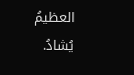العظيمُ يُشادُ.